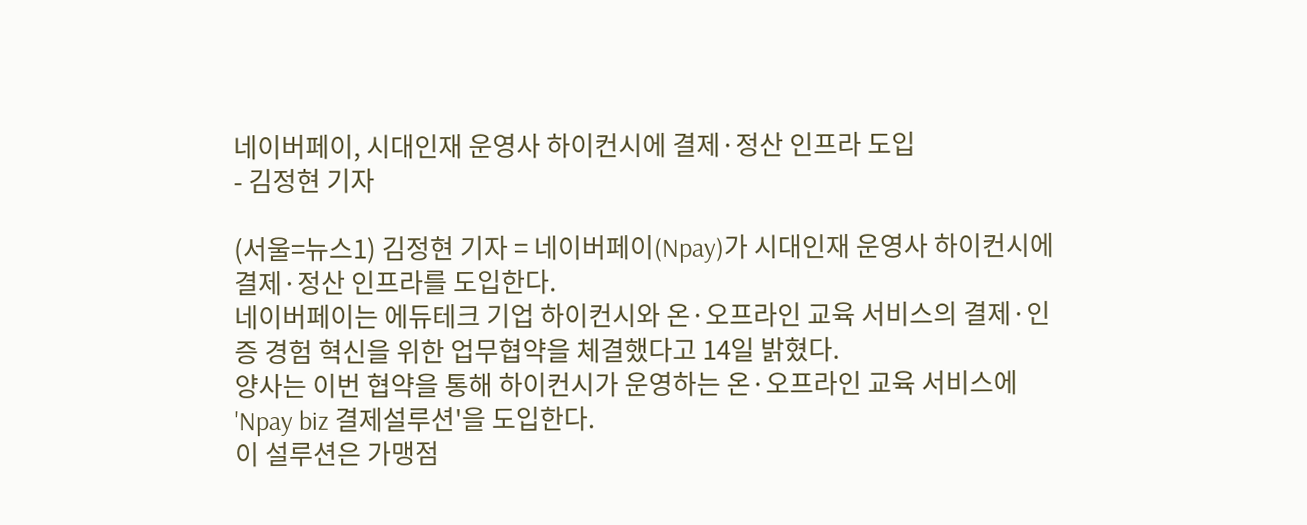네이버페이, 시대인재 운영사 하이컨시에 결제·정산 인프라 도입
- 김정현 기자

(서울=뉴스1) 김정현 기자 = 네이버페이(Npay)가 시대인재 운영사 하이컨시에 결제·정산 인프라를 도입한다.
네이버페이는 에듀테크 기업 하이컨시와 온·오프라인 교육 서비스의 결제·인증 경험 혁신을 위한 업무협약을 체결했다고 14일 밝혔다.
양사는 이번 협약을 통해 하이컨시가 운영하는 온·오프라인 교육 서비스에 'Npay biz 결제설루션'을 도입한다.
이 설루션은 가맹점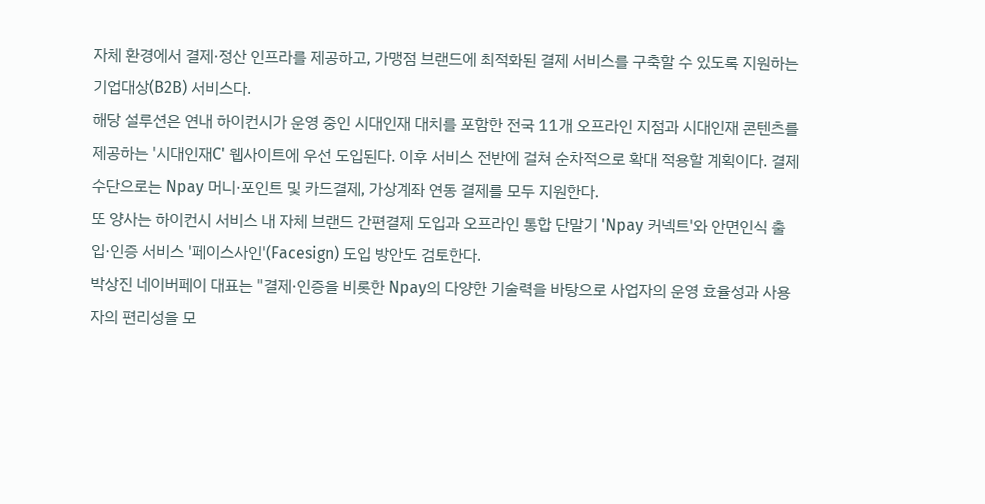자체 환경에서 결제·정산 인프라를 제공하고, 가맹점 브랜드에 최적화된 결제 서비스를 구축할 수 있도록 지원하는 기업대상(B2B) 서비스다.
해당 설루션은 연내 하이컨시가 운영 중인 시대인재 대치를 포함한 전국 11개 오프라인 지점과 시대인재 콘텐츠를 제공하는 '시대인재C' 웹사이트에 우선 도입된다. 이후 서비스 전반에 걸쳐 순차적으로 확대 적용할 계획이다. 결제수단으로는 Npay 머니·포인트 및 카드결제, 가상계좌 연동 결제를 모두 지원한다.
또 양사는 하이컨시 서비스 내 자체 브랜드 간편결제 도입과 오프라인 통합 단말기 'Npay 커넥트'와 안면인식 출입·인증 서비스 '페이스사인'(Facesign) 도입 방안도 검토한다.
박상진 네이버페이 대표는 "결제·인증을 비롯한 Npay의 다양한 기술력을 바탕으로 사업자의 운영 효율성과 사용자의 편리성을 모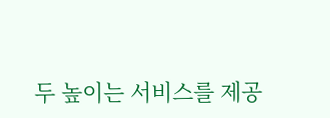두 높이는 서비스를 제공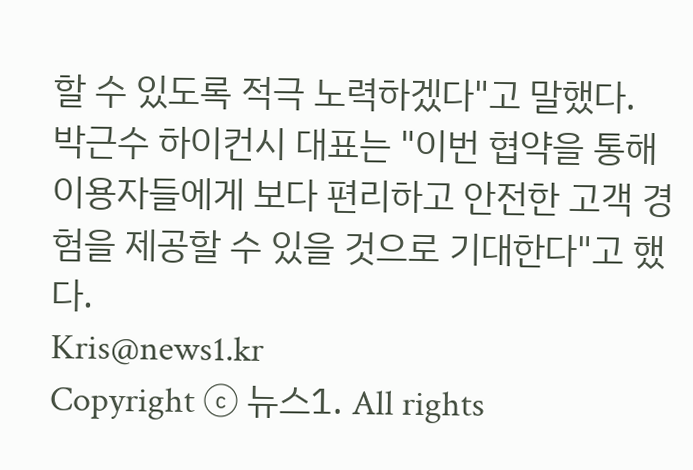할 수 있도록 적극 노력하겠다"고 말했다.
박근수 하이컨시 대표는 "이번 협약을 통해 이용자들에게 보다 편리하고 안전한 고객 경험을 제공할 수 있을 것으로 기대한다"고 했다.
Kris@news1.kr
Copyright ⓒ 뉴스1. All rights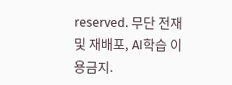reserved. 무단 전재 및 재배포, AI학습 이용금지.